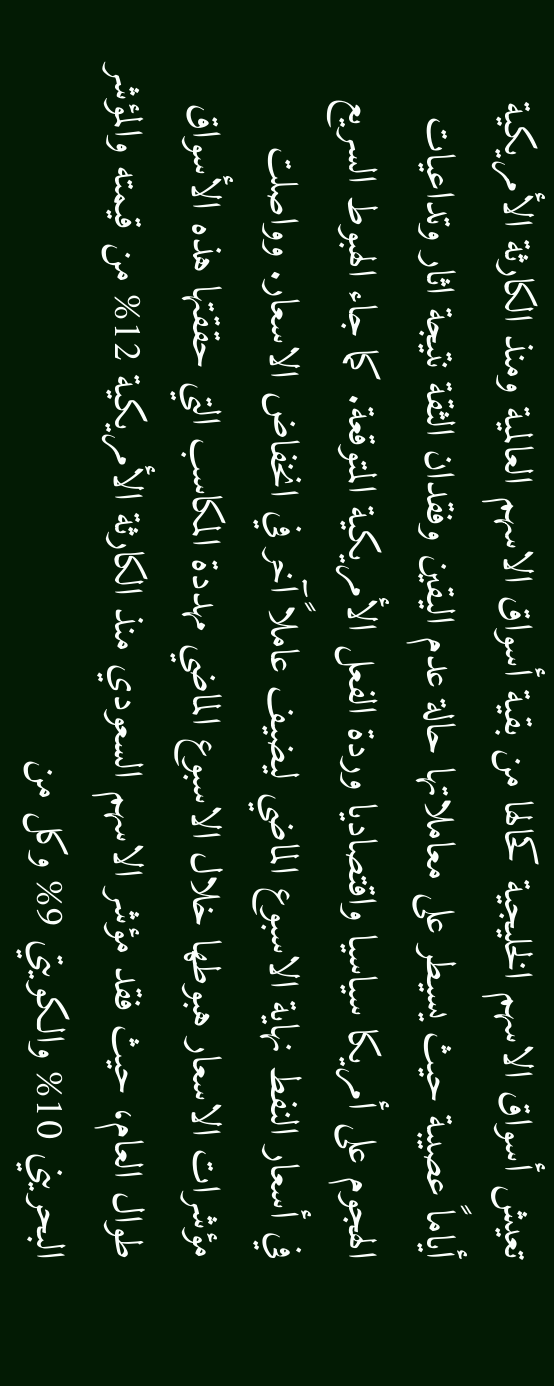تعيش أسواق الاسهم الخليجية كحالها من بقية أسواق الاسهم العالمية ومنذ الكارثة الأمريكية أياماً عصيبة حيث يسيطر على معاملاتها حالة عدم اليقين وفقدان الثقة نتيجة اثار وتداعيات الهجوم على أمريكا سياسيا واقتصاديا وردة الفعل الأمريكية المتوقعة. كما جاء الهبوط السريع في أسعار النفط نهاية الاسبوع الماضي ليضيف عاملاً آخر في انخفاض الاسعار. وواصلت مؤشرات الاسعار هبوطها خلال الاسبوع الماضي مهددة المكاسب التي حققتها هذه الأسواق طوال العام، حيث فقد مؤشر الاسهم السعودي منذ الكارثة الأمريكية 12% من قيمته والمؤشر البحريني 10% والكويتي 9% وكل من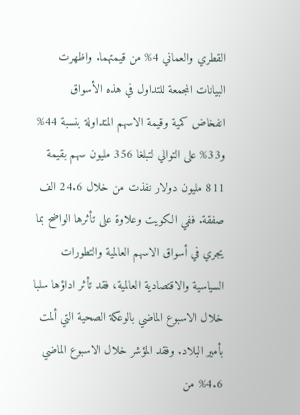القطري والعماني 4% من قيمتهما. واظهرت البيانات المجمعة للتداول في هذه الأسواق انفخاض كمية وقيمة الاسهم المتداولة بنسبة 44% و33% على التوالي لتبلغا 356 مليون سهم بقيمة 811 مليون دولار نفذت من خلال 24.6 الف صفقة. ففي الكويت وعلاوة على تأثرها الواضح بما يجري في أسواق الاسهم العالمية والتطورات السياسية والاقتصادية العالمية، فقد تأثر اداؤها سلبا خلال الاسبوع الماضي بالوعكة الصحية التي ألمت بأمير البلاد. وفقد المؤشر خلال الاسبوع الماضي 4.6% من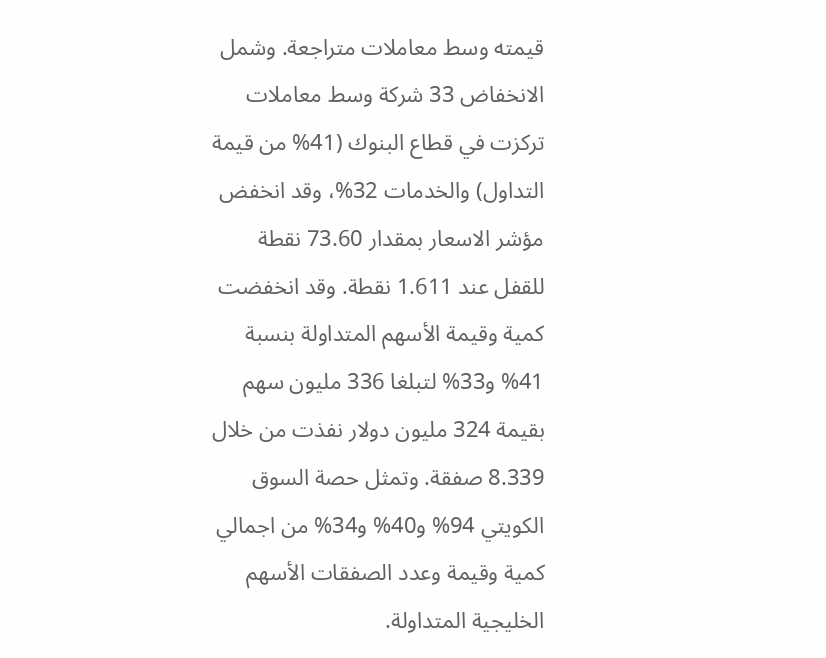قيمته وسط معاملات متراجعة. وشمل الانخفاض 33 شركة وسط معاملات تركزت في قطاع البنوك (41% من قيمة التداول) والخدمات 32%، وقد انخفض مؤشر الاسعار بمقدار 73.60 نقطة للقفل عند 1.611 نقطة. وقد انخفضت كمية وقيمة الأسهم المتداولة بنسبة 41% و33% لتبلغا 336 مليون سهم بقيمة 324 مليون دولار نفذت من خلال 8.339 صفقة. وتمثل حصة السوق الكويتي 94% و40% و34% من اجمالي كمية وقيمة وعدد الصفقات الأسهم الخليجية المتداولة.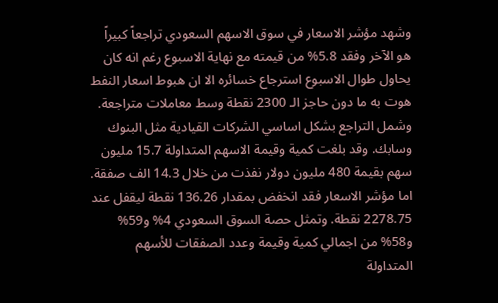وشهد مؤشر الاسعار في سوق الاسهم السعودي تراجعاً كبيراً هو الآخر وفقد 5.8% من قيمته مع نهاية الاسبوع رغم انه كان يحاول طوال الاسبوع استرجاع خسائره الا ان هبوط اسعار النفط هوت به ما دون حاجز الـ 2300 نقطة وسط معاملات متراجعة. وشمل التراجع بشكل اساسي الشركات القيادية مثل البنوك وسابك. وقد بلغت كمية وقيمة الاسهم المتداولة 15.7 مليون سهم بقيمة 480 مليون دولار نفذت من خلال 14.3 الف صفقة. اما مؤشر الاسعار فقد انخفض بمقدار 136.26 نقطة ليقفل عند 2278.75 نقطة. وتمثل حصة السوق السعودي 4% و59% و58% من اجمالي كمية وقيمة وعدد الصفقات للأسهم المتداولة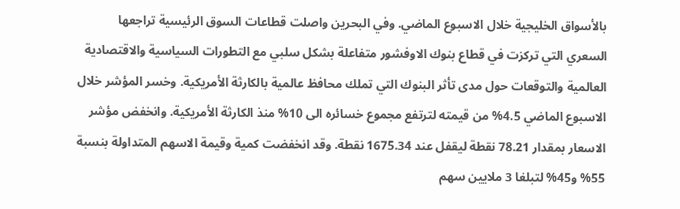بالأسواق الخليجية خلال الاسبوع الماضي. وفي البحرين واصلت قطاعات السوق الرئيسية تراجعها السعري التي تركزت في قطاع بنوك الاوفشور متفاعلة بشكل سلبي مع التطورات السياسية والاقتصادية العالمية والتوقعات حول مدى تأثر البنوك التي تملك محافظ عالمية بالكارثة الأمريكية. وخسر المؤشر خلال الاسبوع الماضي 4.5% من قيمته لترتفع مجموع خسائره الى 10% منذ الكارثة الأمريكية. وانخفض مؤشر الاسعار بمقدار 78.21 نقطة ليقفل عند 1675.34 نقطة. وقد انخفضت كمية وقيمة الاسهم المتداولة بنسبة 55% و45% لتبلغا 3 ملايين سهم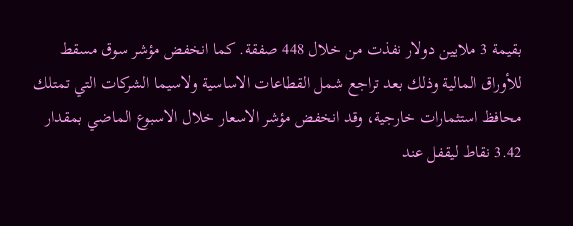بقيمة 3 ملايين دولار نفذت من خلال 448 صفقة. كما انخفض مؤشر سوق مسقط للأوراق المالية وذلك بعد تراجع شمل القطاعات الاساسية ولاسيما الشركات التي تمتلك محافظ استثمارات خارجية، وقد انخفض مؤشر الاسعار خلال الاسبوع الماضي بمقدار 3.42 نقاط ليقفل عند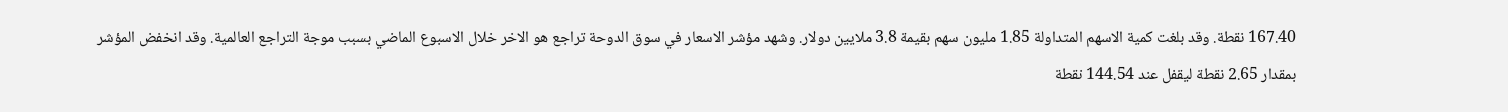167.40 نقطة. وقد بلغت كمية الاسهم المتداولة 1.85 مليون سهم بقيمة 3.8 ملايين دولار. وشهد مؤشر الاسعار في سوق الدوحة تراجع هو الاخر خلال الاسبوع الماضي بسبب موجة التراجع العالمية. وقد انخفض المؤشر بمقدار 2.65 نقطة ليقفل عند 144.54 نقطة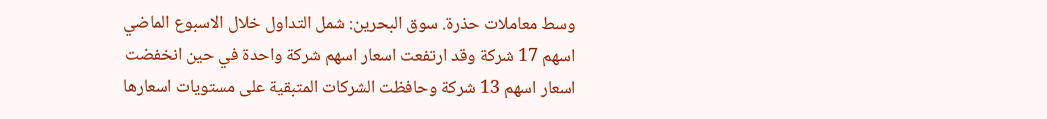وسط معاملات حذرة. سوق البحرين: شمل التداول خلال الاسبوع الماضي اسهم 17 شركة وقد ارتفعت اسعار اسهم شركة واحدة في حين انخفضت اسعار اسهم 13 شركة وحافظت الشركات المتبقية على مستويات اسعارها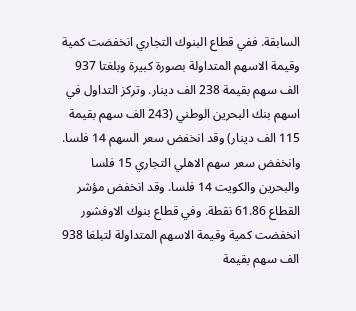السابقة. ففي قطاع البنوك التجاري انخفضت كمية وقيمة الاسهم المتداولة بصورة كبيرة وبلغتا 937 الف سهم بقيمة 238 الف دينار. وتركز التداول في اسهم بنك البحرين الوطني (243 الف سهم بقيمة 115 الف دينار) وقد انخفض سعر السهم 14 فلسا. وانخفض سعر سهم الاهلي التجاري 15 فلسا والبحرين والكويت 14 فلسا. وقد انخفض مؤشر القطاع 61.86 نقطة. وفي قطاع بنوك الاوفشور انخفضت كمية وقيمة الاسهم المتداولة لتبلغا 938 الف سهم بقيمة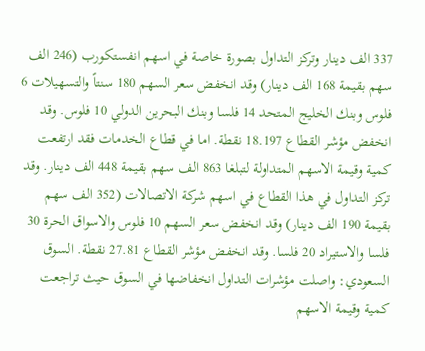337 الف دينار وتركز التداول بصورة خاصة في اسهم انفستكورب (246 الف سهم بقيمة 168 الف دينار) وقد انخفض سعر السهم 180 سنتاً والتسهيلات 6 فلوس وبنك الخليج المتحد 14 فلسا وبنك البحرين الدولي 10 فلوس. وقد انخفض مؤشر القطاع 18.197 نقطة. اما في قطاع الخدمات فقد ارتفعت كمية وقيمة الاسهم المتداولة لتبلغا 863 الف سهم بقيمة 448 الف دينار. وقد تركز التداول في هذا القطاع في اسهم شركة الاتصالات (352 الف سهم بقيمة 190 الف دينار) وقد انخفض سعر السهم 10 فلوس والاسواق الحرة 30 فلسا والاستيراد 20 فلسا. وقد انخفض مؤشر القطاع 27.81 نقطة. السوق السعودي: واصلت مؤشرات التداول انخفاضها في السوق حيث تراجعت كمية وقيمة الاسهم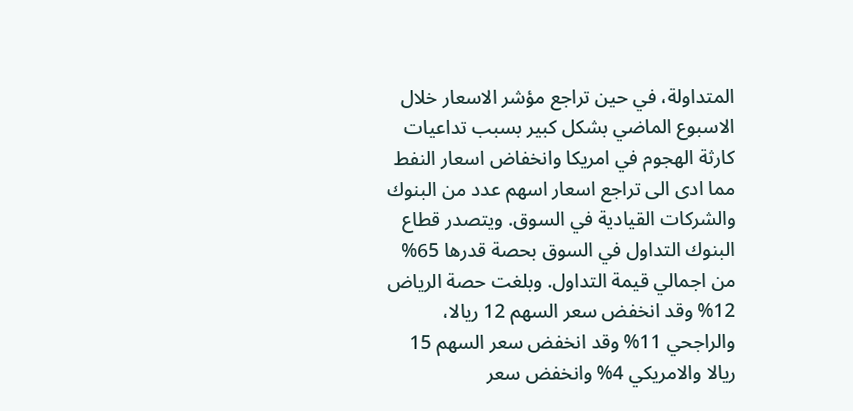المتداولة، في حين تراجع مؤشر الاسعار خلال الاسبوع الماضي بشكل كبير بسبب تداعيات كارثة الهجوم في امريكا وانخفاض اسعار النفط مما ادى الى تراجع اسعار اسهم عدد من البنوك والشركات القيادية في السوق. ويتصدر قطاع البنوك التداول في السوق بحصة قدرها 65% من اجمالي قيمة التداول. وبلغت حصة الرياض 12% وقد انخفض سعر السهم 12 ريالا، والراجحي 11% وقد انخفض سعر السهم 15 ريالا والامريكي 4% وانخفض سعر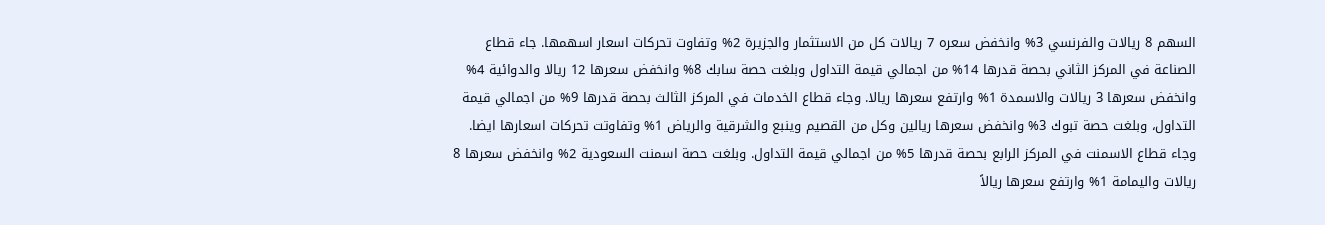السهم 8 ريالات والفرنسي 3% وانخفض سعره 7 ريالات كل من الاستثمار والجزيرة 2% وتفاوت تحركات اسعار اسهمها. جاء قطاع الصناعة في المركز الثاني بحصة قدرها 14% من اجمالي قيمة التداول وبلغت حصة سابك 8% وانخفض سعرها 12 ريالا والدوائية 4% وانخفض سعرها 3 ريالات والاسمدة 1% وارتفع سعرها ريالا. وجاء قطاع الخدمات في المركز الثالث بحصة قدرها 9% من اجمالي قيمة التداول، وبلغت حصة تبوك 3% وانخفض سعرها ريالين وكل من القصيم وينبع والشرقية والرياض 1% وتفاوتت تحركات اسعارها ايضا. وجاء قطاع الاسمنت في المركز الرابع بحصة قدرها 5% من اجمالي قيمة التداول. وبلغت حصة اسمنت السعودية 2% وانخفض سعرها 8 ريالات واليمامة 1% وارتفع سعرها ريالاً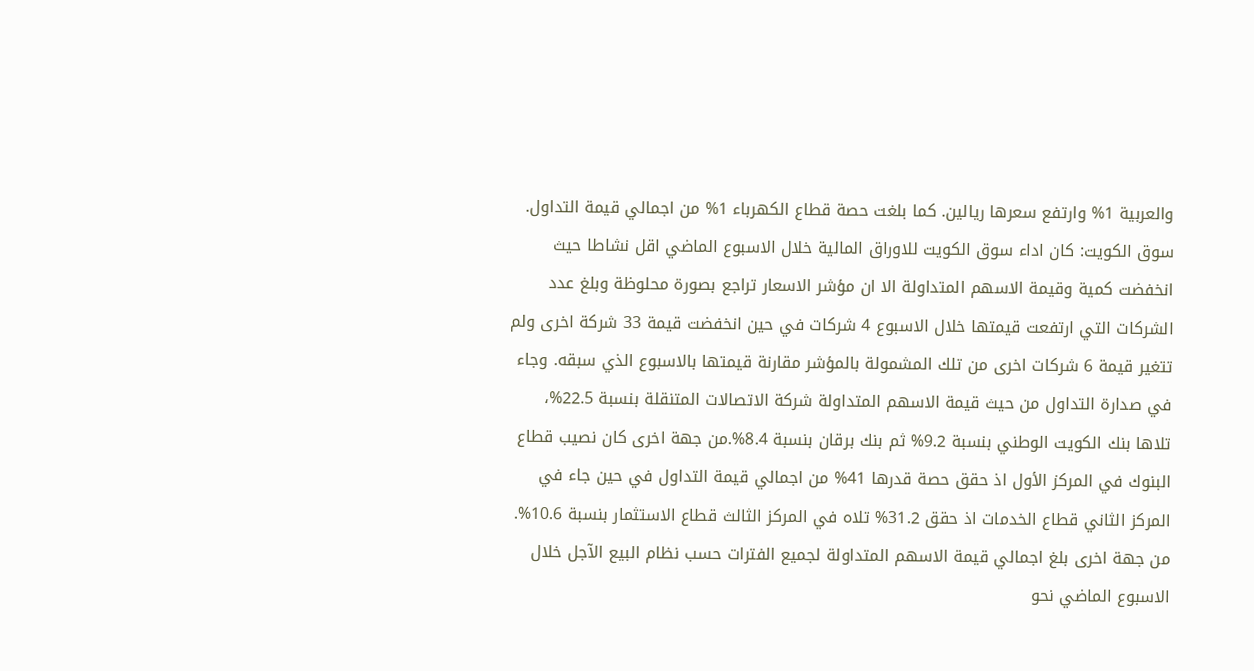والعربية 1% وارتفع سعرها ريالين. كما بلغت حصة قطاع الكهرباء 1% من اجمالي قيمة التداول. سوق الكويت: كان اداء سوق الكويت للاوراق المالية خلال الاسبوع الماضي اقل نشاطا حيث انخفضت كمية وقيمة الاسهم المتداولة الا ان مؤشر الاسعار تراجع بصورة محلوظة وبلغ عدد الشركات التي ارتفعت قيمتها خلال الاسبوع 4 شركات في حين انخفضت قيمة 33 شركة اخرى ولم تتغير قيمة 6 شركات اخرى من تلك المشمولة بالمؤشر مقارنة قيمتها بالاسبوع الذي سبقه. وجاء في صدارة التداول من حيث قيمة الاسهم المتداولة شركة الاتصالات المتنقلة بنسبة 22.5%، تلاها بنك الكويت الوطني بنسبة 9.2% ثم بنك برقان بنسبة 8.4%.من جهة اخرى كان نصيب قطاع البنوك في المركز الأول اذ حقق حصة قدرها 41% من اجمالي قيمة التداول في حين جاء في المركز الثاني قطاع الخدمات اذ حقق 31.2% تلاه في المركز الثالث قطاع الاستثمار بنسبة 10.6%. من جهة اخرى بلغ اجمالي قيمة الاسهم المتداولة لجميع الفترات حسب نظام البيع الآجل خلال الاسبوع الماضي نحو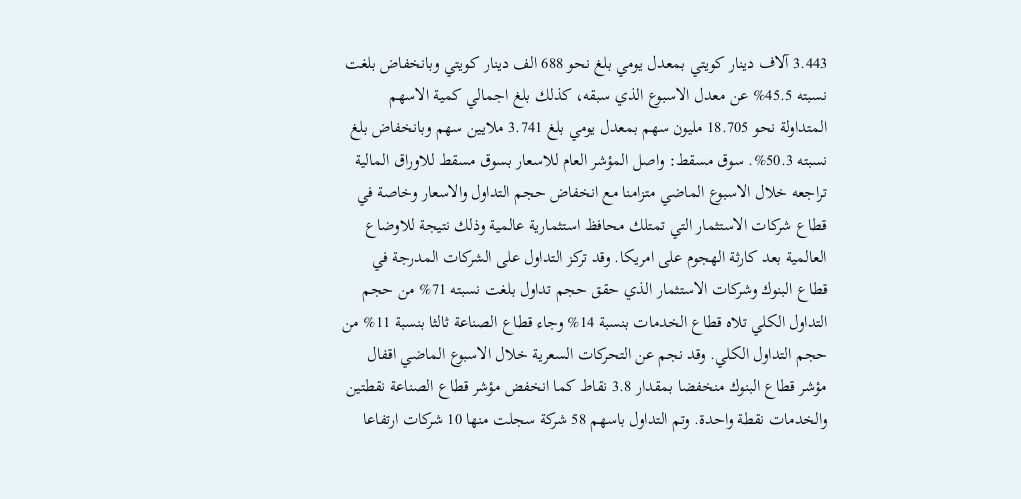3.443 آلاف دينار كويتي بمعدل يومي بلغ نحو 688 الف دينار كويتي وبانخفاض بلغت نسبته 45.5% عن معدل الاسبوع الذي سبقه، كذلك بلغ اجمالي كمية الاسهم المتداولة نحو 18.705 مليون سهم بمعدل يومي بلغ 3.741 ملايين سهم وبانخفاض بلغ نسبته 50.3%. سوق مسقط: واصل المؤشر العام للاسعار بسوق مسقط للاوراق المالية تراجعه خلال الاسبوع الماضي متزامنا مع انخفاض حجم التداول والاسعار وخاصة في قطاع شركات الاستثمار التي تمتلك محافظ استثمارية عالمية وذلك نتيجة للاوضاع العالمية بعد كارثة الهجوم على امريكا. وقد تركز التداول على الشركات المدرجة في قطاع البنوك وشركات الاستثمار الذي حقق حجم تداول بلغت نسبته 71% من حجم التداول الكلي تلاه قطاع الخدمات بنسبة 14% وجاء قطاع الصناعة ثالثا بنسبة 11% من حجم التداول الكلي. وقد نجم عن التحركات السعرية خلال الاسبوع الماضي اقفال مؤشر قطاع البنوك منخفضا بمقدار 3.8 نقاط كما انخفض مؤشر قطاع الصناعة نقطتين والخدمات نقطة واحدة. وتم التداول باسهم 58 شركة سجلت منها 10 شركات ارتفاعا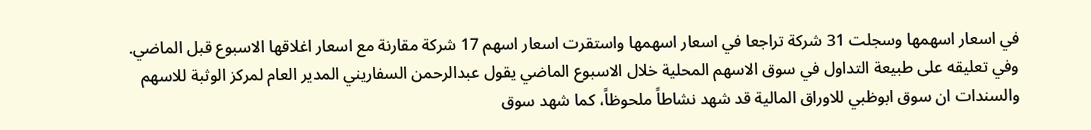في اسعار اسهمها وسجلت 31 شركة تراجعا في اسعار اسهمها واستقرت اسعار اسهم 17 شركة مقارنة مع اسعار اغلاقها الاسبوع قبل الماضي. وفي تعليقه على طبيعة التداول في سوق الاسهم المحلية خلال الاسبوع الماضي يقول عبدالرحمن السفاريني المدير العام لمركز الوثبة للاسهم والسندات ان سوق ابوظبي للاوراق المالية قد شهد نشاطاً ملحوظاً، كما شهد سوق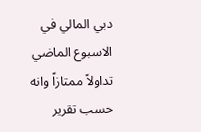دبي المالي في الاسبوع الماضي تداولاً ممتازاً وانه حسب تقرير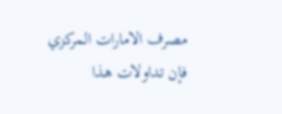مصرف الامارات المركزي فإن تداولات هذا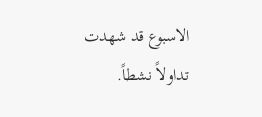الاسبوع قد شهدت تداولاً نشطاً.